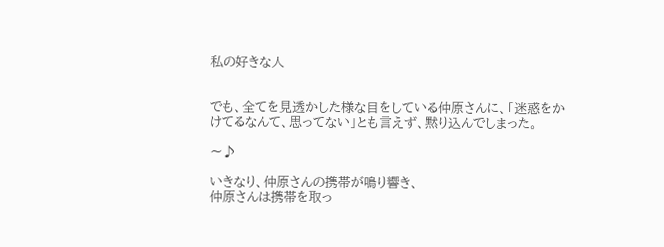私の好きな人


でも、全てを見透かした様な目をしている仲原さんに、「迷惑をかけてるなんて、思ってない」とも言えず、黙り込んでしまった。

〜♪

いきなり、仲原さんの携帯が鳴り響き、
仲原さんは携帯を取っ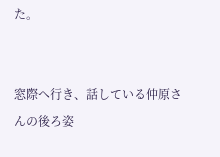た。


窓際へ行き、話している仲原さんの後ろ姿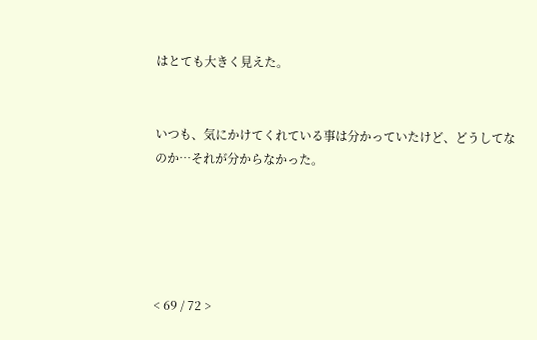はとても大きく見えた。


いつも、気にかけてくれている事は分かっていたけど、どうしてなのか…それが分からなかった。





< 69 / 72 >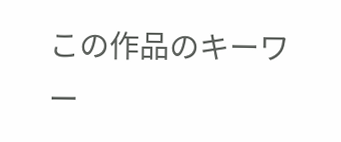この作品のキーワー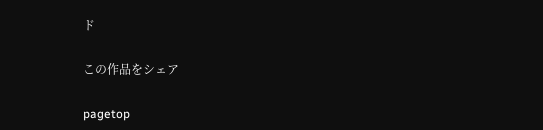ド

この作品をシェア

pagetop